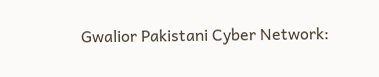Gwalior Pakistani Cyber Network: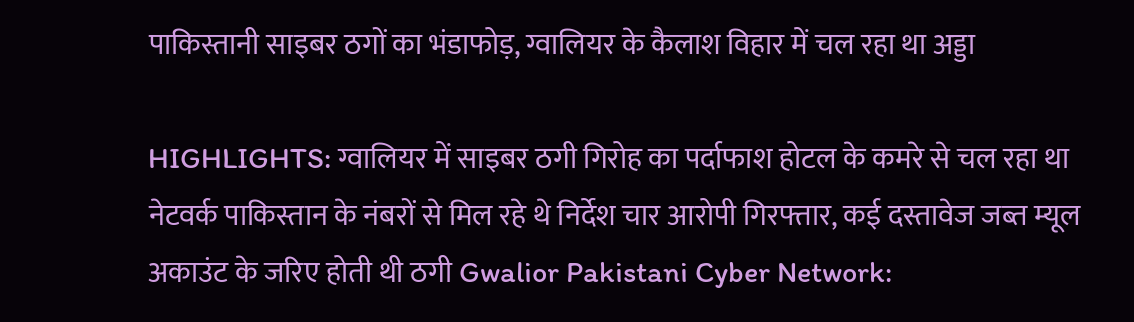पाकिस्तानी साइबर ठगों का भंडाफोड़, ग्वालियर के कैलाश विहार में चल रहा था अड्डा

HIGHLIGHTS: ग्वालियर में साइबर ठगी गिरोह का पर्दाफाश होटल के कमरे से चल रहा था नेटवर्क पाकिस्तान के नंबरों से मिल रहे थे निर्देश चार आरोपी गिरफ्तार, कई दस्तावेज जब्त म्यूल अकाउंट के जरिए होती थी ठगी Gwalior Pakistani Cyber Network: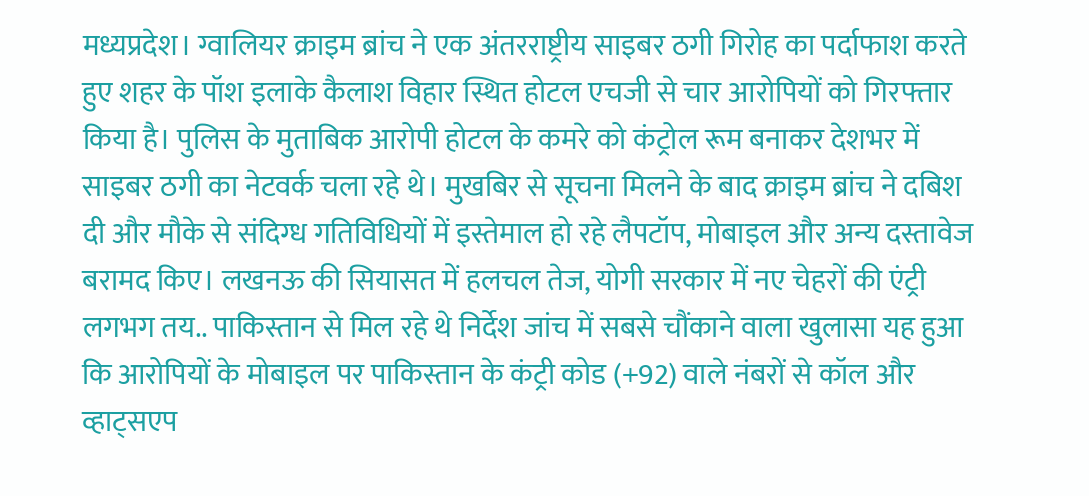मध्यप्रदेश। ग्वालियर क्राइम ब्रांच ने एक अंतरराष्ट्रीय साइबर ठगी गिरोह का पर्दाफाश करते हुए शहर के पॉश इलाके कैलाश विहार स्थित होटल एचजी से चार आरोपियों को गिरफ्तार किया है। पुलिस के मुताबिक आरोपी होटल के कमरे को कंट्रोल रूम बनाकर देशभर में साइबर ठगी का नेटवर्क चला रहे थे। मुखबिर से सूचना मिलने के बाद क्राइम ब्रांच ने दबिश दी और मौके से संदिग्ध गतिविधियों में इस्तेमाल हो रहे लैपटॉप, मोबाइल और अन्य दस्तावेज बरामद किए। लखनऊ की सियासत में हलचल तेज, योगी सरकार में नए चेहरों की एंट्री लगभग तय.. पाकिस्तान से मिल रहे थे निर्देश जांच में सबसे चौंकाने वाला खुलासा यह हुआ कि आरोपियों के मोबाइल पर पाकिस्तान के कंट्री कोड (+92) वाले नंबरों से कॉल और व्हाट्सएप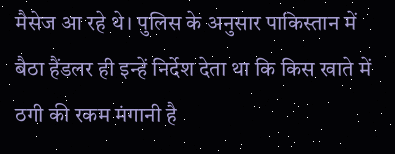मैसेज आ रहे थे। पुलिस के अनुसार पाकिस्तान में बैठा हैंडलर ही इन्हें निर्देश देता था कि किस खाते में ठगी की रकम मंगानी है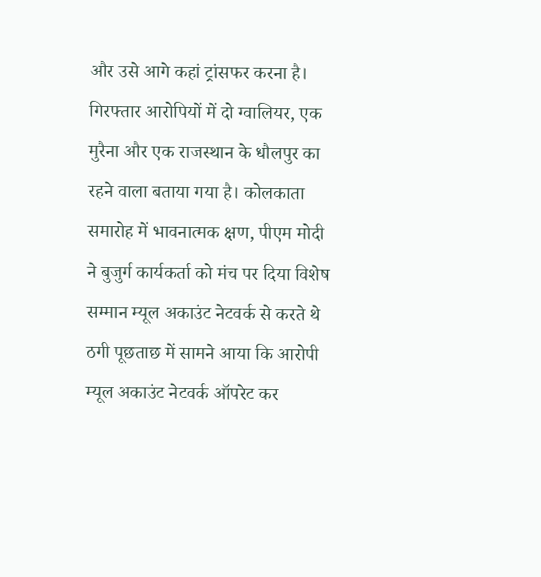और उसे आगे कहां ट्रांसफर करना है। गिरफ्तार आरोपियों में दो ग्वालियर, एक मुरैना और एक राजस्थान के धौलपुर का रहने वाला बताया गया है। कोलकाता समारोह में भावनात्मक क्षण, पीएम मोदी ने बुजुर्ग कार्यकर्ता को मंच पर दिया विशेष सम्मान म्यूल अकाउंट नेटवर्क से करते थे ठगी पूछताछ में सामने आया कि आरोपी म्यूल अकाउंट नेटवर्क ऑपरेट कर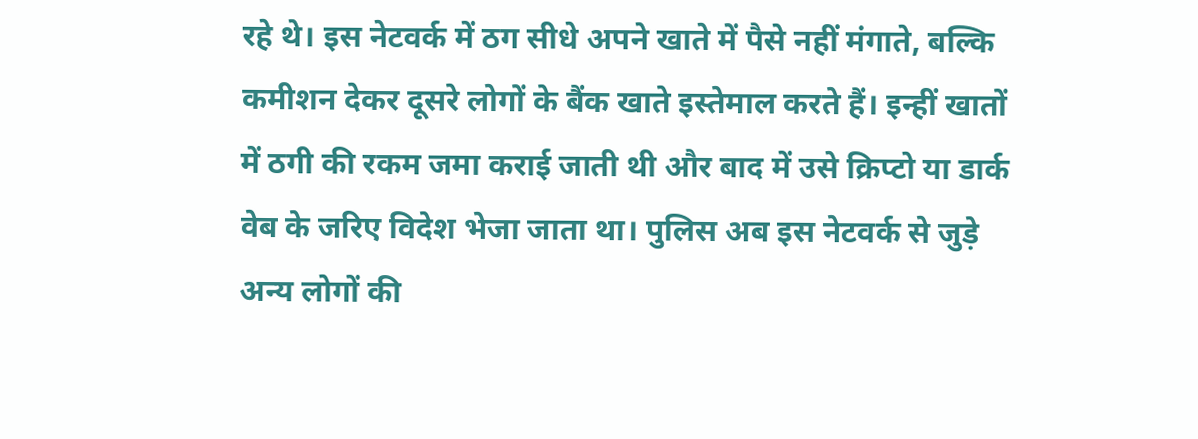रहे थे। इस नेटवर्क में ठग सीधे अपने खाते में पैसे नहीं मंगाते, बल्कि कमीशन देकर दूसरे लोगों के बैंक खाते इस्तेमाल करते हैं। इन्हीं खातों में ठगी की रकम जमा कराई जाती थी और बाद में उसे क्रिप्टो या डार्क वेब के जरिए विदेश भेजा जाता था। पुलिस अब इस नेटवर्क से जुड़े अन्य लोगों की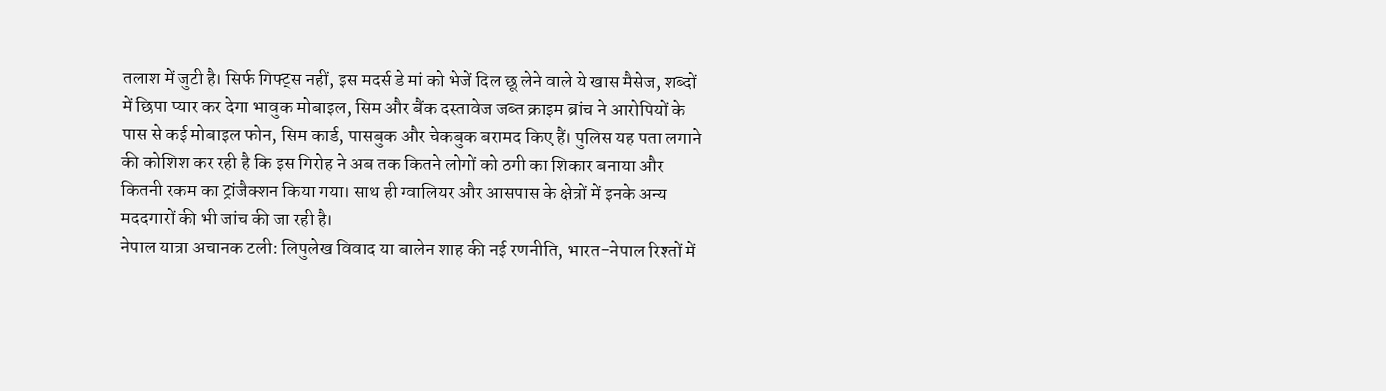तलाश में जुटी है। सिर्फ गिफ्ट्स नहीं, इस मदर्स डे मां को भेजें दिल छू लेने वाले ये खास मैसेज, शब्दों में छिपा प्यार कर देगा भावुक मोबाइल, सिम और बैंक दस्तावेज जब्त क्राइम ब्रांच ने आरोपियों के पास से कई मोबाइल फोन, सिम कार्ड, पासबुक और चेकबुक बरामद किए हैं। पुलिस यह पता लगाने की कोशिश कर रही है कि इस गिरोह ने अब तक कितने लोगों को ठगी का शिकार बनाया और कितनी रकम का ट्रांजैक्शन किया गया। साथ ही ग्वालियर और आसपास के क्षेत्रों में इनके अन्य मददगारों की भी जांच की जा रही है।
नेपाल यात्रा अचानक टली: लिपुलेख विवाद या बालेन शाह की नई रणनीति, भारत-नेपाल रिश्तों में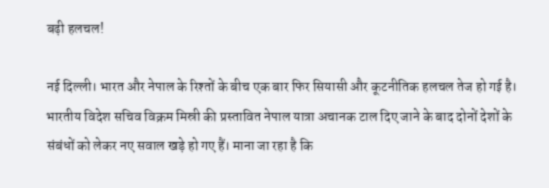बढ़ी हलचल!

नई दिल्ली। भारत और नेपाल के रिश्तों के बीच एक बार फिर सियासी और कूटनीतिक हलचल तेज हो गई है। भारतीय विदेश सचिव विक्रम मिस्री की प्रस्तावित नेपाल यात्रा अचानक टाल दिए जाने के बाद दोनों देशों के संबंधों को लेकर नए सवाल खड़े हो गए हैं। माना जा रहा है कि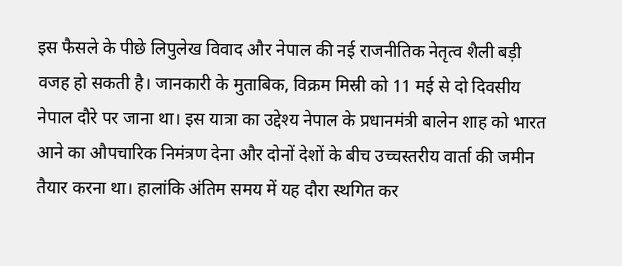इस फैसले के पीछे लिपुलेख विवाद और नेपाल की नई राजनीतिक नेतृत्व शैली बड़ी वजह हो सकती है। जानकारी के मुताबिक, विक्रम मिस्री को 11 मई से दो दिवसीय नेपाल दौरे पर जाना था। इस यात्रा का उद्देश्य नेपाल के प्रधानमंत्री बालेन शाह को भारत आने का औपचारिक निमंत्रण देना और दोनों देशों के बीच उच्चस्तरीय वार्ता की जमीन तैयार करना था। हालांकि अंतिम समय में यह दौरा स्थगित कर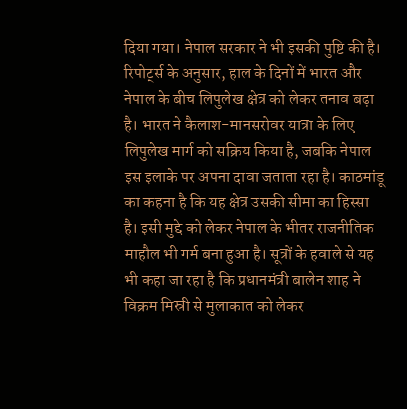दिया गया। नेपाल सरकार ने भी इसकी पुष्टि की है। रिपोर्ट्स के अनुसार, हाल के दिनों में भारत और नेपाल के बीच लिपुलेख क्षेत्र को लेकर तनाव बढ़ा है। भारत ने कैलाश-मानसरोवर यात्रा के लिए लिपुलेख मार्ग को सक्रिय किया है, जबकि नेपाल इस इलाके पर अपना दावा जताता रहा है। काठमांडू का कहना है कि यह क्षेत्र उसकी सीमा का हिस्सा है। इसी मुद्दे को लेकर नेपाल के भीतर राजनीतिक माहौल भी गर्म बना हुआ है। सूत्रों के हवाले से यह भी कहा जा रहा है कि प्रधानमंत्री बालेन शाह ने विक्रम मिस्री से मुलाकात को लेकर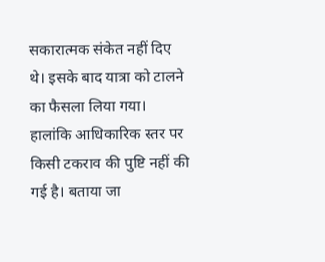सकारात्मक संकेत नहीं दिए थे। इसके बाद यात्रा को टालने का फैसला लिया गया। हालांकि आधिकारिक स्तर पर किसी टकराव की पुष्टि नहीं की गई है। बताया जा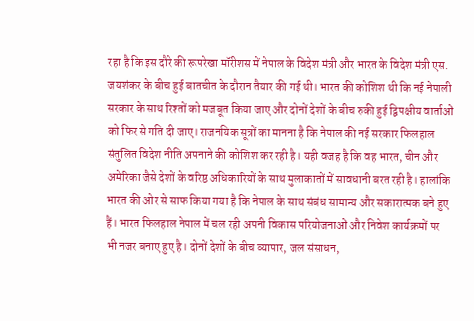रहा है कि इस दौरे की रूपरेखा मॉरीशस में नेपाल के विदेश मंत्री और भारत के विदेश मंत्री एस. जयशंकर के बीच हुई बातचीत के दौरान तैयार की गई थी। भारत की कोशिश थी कि नई नेपाली सरकार के साथ रिश्तों को मजबूत किया जाए और दोनों देशों के बीच रुकी हुई द्विपक्षीय वार्ताओं को फिर से गति दी जाए। राजनयिक सूत्रों का मानना है कि नेपाल की नई सरकार फिलहाल संतुलित विदेश नीति अपनाने की कोशिश कर रही है। यही वजह है कि वह भारत, चीन और अमेरिका जैसे देशों के वरिष्ठ अधिकारियों के साथ मुलाकातों में सावधानी बरत रही है। हालांकि भारत की ओर से साफ किया गया है कि नेपाल के साथ संबंध सामान्य और सकारात्मक बने हुए हैं। भारत फिलहाल नेपाल में चल रही अपनी विकास परियोजनाओं और निवेश कार्यक्रमों पर भी नजर बनाए हुए है। दोनों देशों के बीच व्यापार, जल संसाधन,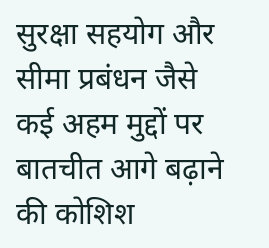सुरक्षा सहयोग और सीमा प्रबंधन जैसे कई अहम मुद्दों पर बातचीत आगे बढ़ाने की कोशिश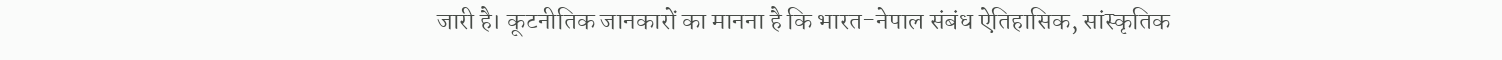जारी है। कूटनीतिक जानकारों का मानना है कि भारत-नेपाल संबंध ऐतिहासिक, सांस्कृतिक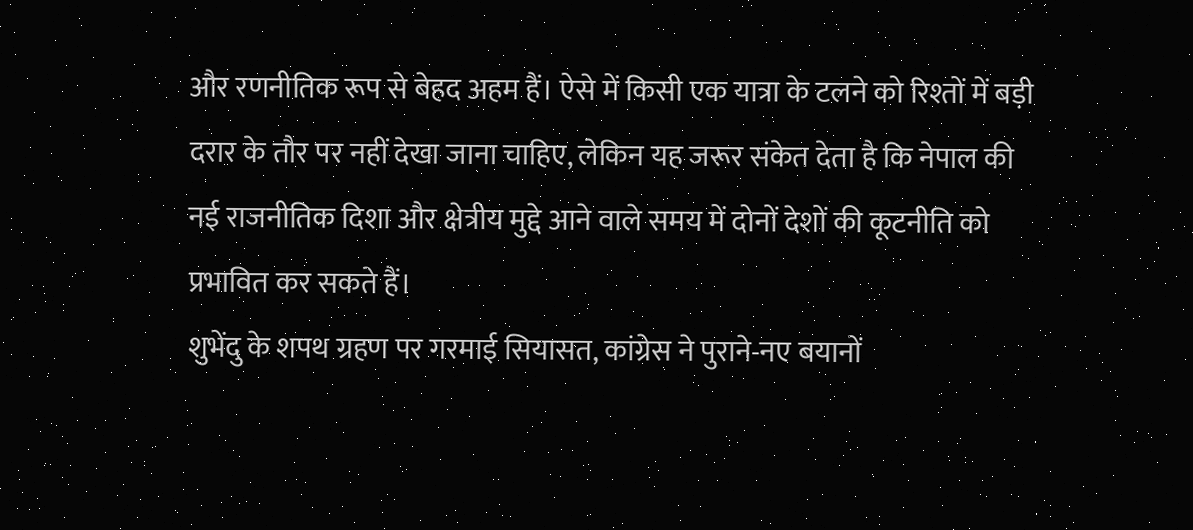और रणनीतिक रूप से बेहद अहम हैं। ऐसे में किसी एक यात्रा के टलने को रिश्तों में बड़ी दरार के तौर पर नहीं देखा जाना चाहिए, लेकिन यह जरूर संकेत देता है कि नेपाल की नई राजनीतिक दिशा और क्षेत्रीय मुद्दे आने वाले समय में दोनों देशों की कूटनीति को प्रभावित कर सकते हैं।
शुभेंदु के शपथ ग्रहण पर गरमाई सियासत, कांग्रेस ने पुराने-नए बयानों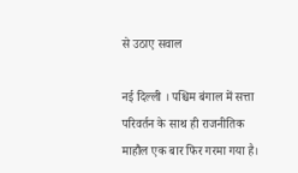से उठाए सवाल

नई दिल्ली । पश्चिम बंगाल में सत्ता परिवर्तन के साथ ही राजनीतिक माहौल एक बार फिर गरमा गया है।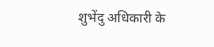शुभेंदु अधिकारी के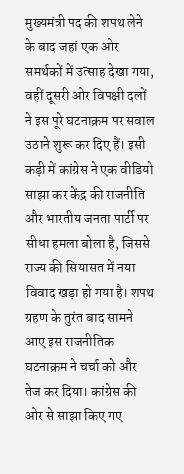मुख्यमंत्री पद की शपथ लेने के बाद जहां एक ओर समर्थकों में उत्साह देखा गया, वहीं दूसरी ओर विपक्षी दलों ने इस पूरे घटनाक्रम पर सवाल उठाने शुरू कर दिए हैं। इसी कड़ी में कांग्रेस ने एक वीडियो साझा कर केंद्र की राजनीति और भारतीय जनता पार्टी पर सीधा हमला बोला है, जिससे राज्य की सियासत में नया विवाद खड़ा हो गया है। शपथ ग्रहण के तुरंत बाद सामने आए इस राजनीतिक घटनाक्रम ने चर्चा को और तेज कर दिया। कांग्रेस की ओर से साझा किए गए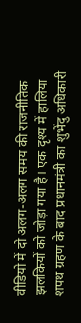वीडियो में दो अलग-अलग समय की राजनीतिक झलकियों को जोड़ा गया है। एक दृश्य में हालिया शपथ ग्रहण के बाद प्रधानमंत्री का शुभेंदु अधिकारी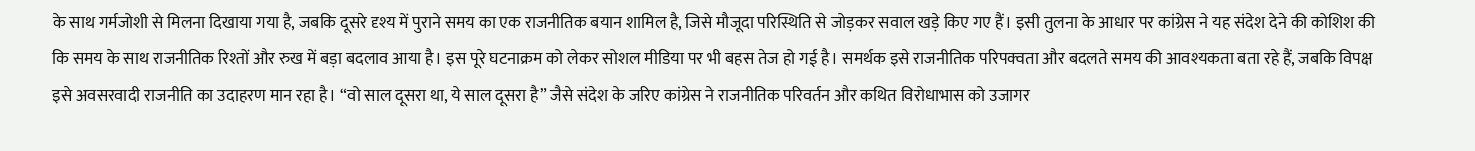के साथ गर्मजोशी से मिलना दिखाया गया है, जबकि दूसरे दृश्य में पुराने समय का एक राजनीतिक बयान शामिल है, जिसे मौजूदा परिस्थिति से जोड़कर सवाल खड़े किए गए हैं। इसी तुलना के आधार पर कांग्रेस ने यह संदेश देने की कोशिश की कि समय के साथ राजनीतिक रिश्तों और रुख में बड़ा बदलाव आया है। इस पूरे घटनाक्रम को लेकर सोशल मीडिया पर भी बहस तेज हो गई है। समर्थक इसे राजनीतिक परिपक्वता और बदलते समय की आवश्यकता बता रहे हैं, जबकि विपक्ष इसे अवसरवादी राजनीति का उदाहरण मान रहा है। “वो साल दूसरा था, ये साल दूसरा है” जैसे संदेश के जरिए कांग्रेस ने राजनीतिक परिवर्तन और कथित विरोधाभास को उजागर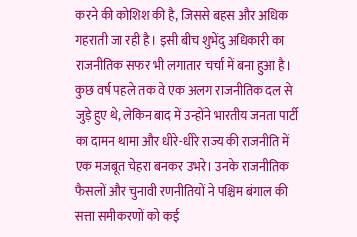करने की कोशिश की है, जिससे बहस और अधिक गहराती जा रही है। इसी बीच शुभेंदु अधिकारी का राजनीतिक सफर भी लगातार चर्चा में बना हुआ है। कुछ वर्ष पहले तक वे एक अलग राजनीतिक दल से जुड़े हुए थे, लेकिन बाद में उन्होंने भारतीय जनता पार्टी का दामन थामा और धीरे-धीरे राज्य की राजनीति में एक मजबूत चेहरा बनकर उभरे। उनके राजनीतिक फैसलों और चुनावी रणनीतियों ने पश्चिम बंगाल की सत्ता समीकरणों को कई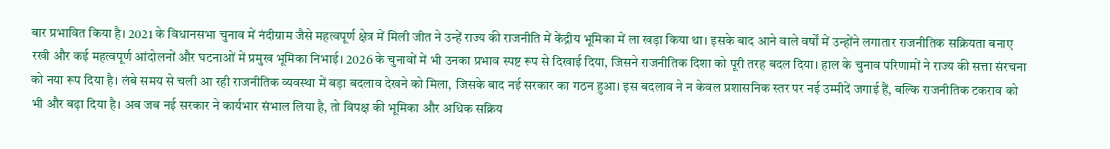बार प्रभावित किया है। 2021 के विधानसभा चुनाव में नंदीग्राम जैसे महत्वपूर्ण क्षेत्र में मिली जीत ने उन्हें राज्य की राजनीति में केंद्रीय भूमिका में ला खड़ा किया था। इसके बाद आने वाले वर्षों में उन्होंने लगातार राजनीतिक सक्रियता बनाए रखी और कई महत्वपूर्ण आंदोलनों और घटनाओं में प्रमुख भूमिका निभाई। 2026 के चुनावों में भी उनका प्रभाव स्पष्ट रूप से दिखाई दिया, जिसने राजनीतिक दिशा को पूरी तरह बदल दिया। हाल के चुनाव परिणामों ने राज्य की सत्ता संरचना को नया रूप दिया है। लंबे समय से चली आ रही राजनीतिक व्यवस्था में बड़ा बदलाव देखने को मिला, जिसके बाद नई सरकार का गठन हुआ। इस बदलाव ने न केवल प्रशासनिक स्तर पर नई उम्मीदें जगाई हैं, बल्कि राजनीतिक टकराव को भी और बढ़ा दिया है। अब जब नई सरकार ने कार्यभार संभाल लिया है, तो विपक्ष की भूमिका और अधिक सक्रिय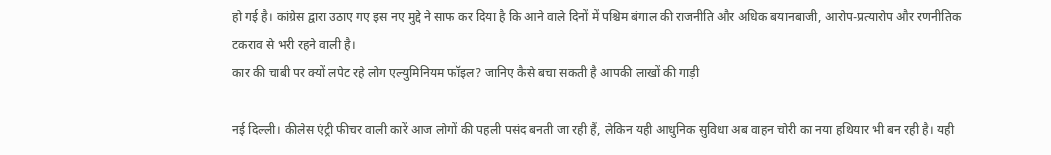हो गई है। कांग्रेस द्वारा उठाए गए इस नए मुद्दे ने साफ कर दिया है कि आने वाले दिनों में पश्चिम बंगाल की राजनीति और अधिक बयानबाजी, आरोप-प्रत्यारोप और रणनीतिक टकराव से भरी रहने वाली है।
कार की चाबी पर क्यों लपेट रहे लोग एल्युमिनियम फॉइल? जानिए कैसे बचा सकती है आपकी लाखों की गाड़ी

नई दिल्ली। कीलेस एंट्री फीचर वाली कारें आज लोगों की पहली पसंद बनती जा रही हैं, लेकिन यही आधुनिक सुविधा अब वाहन चोरी का नया हथियार भी बन रही है। यही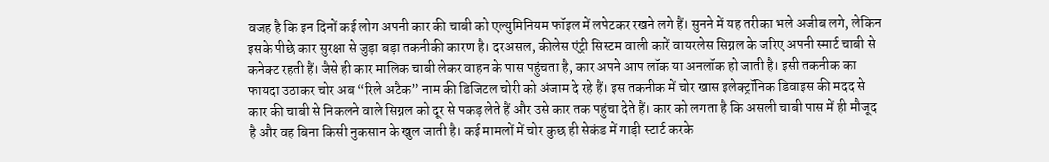वजह है कि इन दिनों कई लोग अपनी कार की चाबी को एल्युमिनियम फॉइल में लपेटकर रखने लगे हैं। सुनने में यह तरीका भले अजीब लगे, लेकिन इसके पीछे कार सुरक्षा से जुड़ा बड़ा तकनीकी कारण है। दरअसल, कीलेस एंट्री सिस्टम वाली कारें वायरलेस सिग्नल के जरिए अपनी स्मार्ट चाबी से कनेक्ट रहती हैं। जैसे ही कार मालिक चाबी लेकर वाहन के पास पहुंचता है, कार अपने आप लॉक या अनलॉक हो जाती है। इसी तकनीक का फायदा उठाकर चोर अब “रिले अटैक” नाम की डिजिटल चोरी को अंजाम दे रहे हैं। इस तकनीक में चोर खास इलेक्ट्रॉनिक डिवाइस की मदद से कार की चाबी से निकलने वाले सिग्नल को दूर से पकड़ लेते हैं और उसे कार तक पहुंचा देते हैं। कार को लगता है कि असली चाबी पास में ही मौजूद है और वह बिना किसी नुकसान के खुल जाती है। कई मामलों में चोर कुछ ही सेकंड में गाड़ी स्टार्ट करके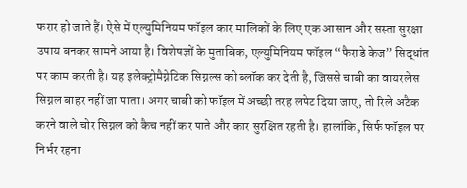फरार हो जाते हैं। ऐसे में एल्युमिनियम फॉइल कार मालिकों के लिए एक आसान और सस्ता सुरक्षा उपाय बनकर सामने आया है। विशेषज्ञों के मुताबिक, एल्युमिनियम फॉइल “फैराडे केज” सिद्धांत पर काम करती है। यह इलेक्ट्रोमैग्नेटिक सिग्नल्स को ब्लॉक कर देती है, जिससे चाबी का वायरलेस सिग्नल बाहर नहीं जा पाता। अगर चाबी को फॉइल में अच्छी तरह लपेट दिया जाए, तो रिले अटैक करने वाले चोर सिग्नल को कैच नहीं कर पाते और कार सुरक्षित रहती है। हालांकि, सिर्फ फॉइल पर निर्भर रहना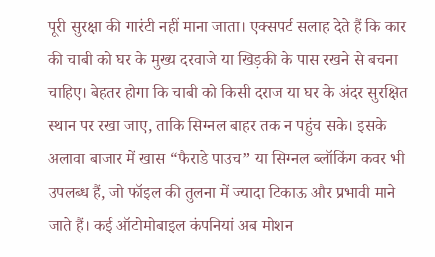पूरी सुरक्षा की गारंटी नहीं माना जाता। एक्सपर्ट सलाह देते हैं कि कार की चाबी को घर के मुख्य दरवाजे या खिड़की के पास रखने से बचना चाहिए। बेहतर होगा कि चाबी को किसी दराज या घर के अंदर सुरक्षित स्थान पर रखा जाए, ताकि सिग्नल बाहर तक न पहुंच सके। इसके अलावा बाजार में खास “फैराडे पाउच” या सिग्नल ब्लॉकिंग कवर भी उपलब्ध हैं, जो फॉइल की तुलना में ज्यादा टिकाऊ और प्रभावी माने जाते हैं। कई ऑटोमोबाइल कंपनियां अब मोशन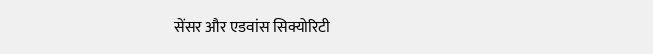सेंसर और एडवांस सिक्योरिटी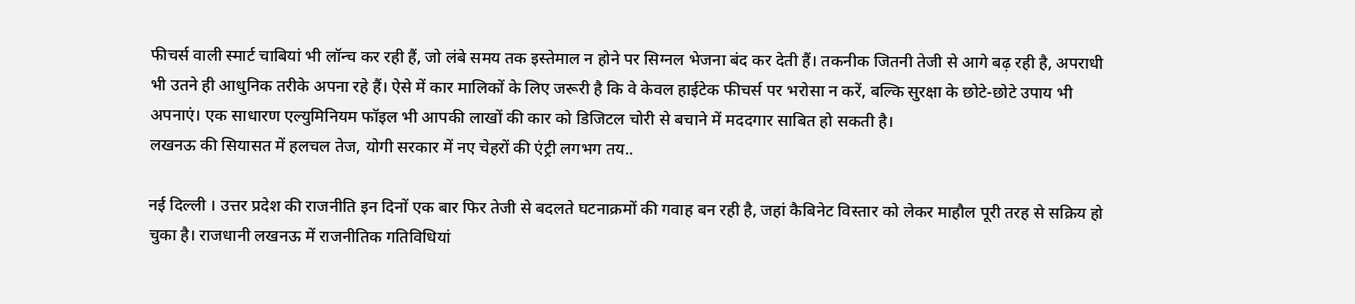फीचर्स वाली स्मार्ट चाबियां भी लॉन्च कर रही हैं, जो लंबे समय तक इस्तेमाल न होने पर सिग्नल भेजना बंद कर देती हैं। तकनीक जितनी तेजी से आगे बढ़ रही है, अपराधी भी उतने ही आधुनिक तरीके अपना रहे हैं। ऐसे में कार मालिकों के लिए जरूरी है कि वे केवल हाईटेक फीचर्स पर भरोसा न करें, बल्कि सुरक्षा के छोटे-छोटे उपाय भी अपनाएं। एक साधारण एल्युमिनियम फॉइल भी आपकी लाखों की कार को डिजिटल चोरी से बचाने में मददगार साबित हो सकती है।
लखनऊ की सियासत में हलचल तेज, योगी सरकार में नए चेहरों की एंट्री लगभग तय..

नई दिल्ली । उत्तर प्रदेश की राजनीति इन दिनों एक बार फिर तेजी से बदलते घटनाक्रमों की गवाह बन रही है, जहां कैबिनेट विस्तार को लेकर माहौल पूरी तरह से सक्रिय हो चुका है। राजधानी लखनऊ में राजनीतिक गतिविधियां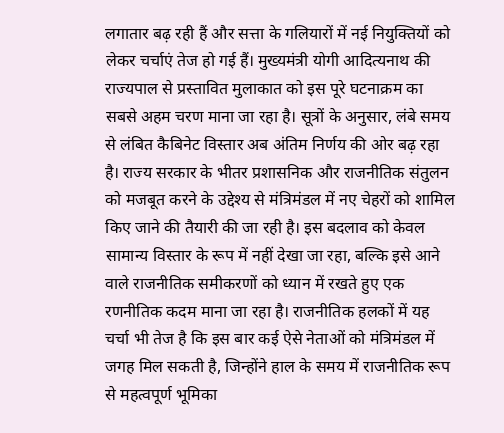लगातार बढ़ रही हैं और सत्ता के गलियारों में नई नियुक्तियों को लेकर चर्चाएं तेज हो गई हैं। मुख्यमंत्री योगी आदित्यनाथ की राज्यपाल से प्रस्तावित मुलाकात को इस पूरे घटनाक्रम का सबसे अहम चरण माना जा रहा है। सूत्रों के अनुसार, लंबे समय से लंबित कैबिनेट विस्तार अब अंतिम निर्णय की ओर बढ़ रहा है। राज्य सरकार के भीतर प्रशासनिक और राजनीतिक संतुलन को मजबूत करने के उद्देश्य से मंत्रिमंडल में नए चेहरों को शामिल किए जाने की तैयारी की जा रही है। इस बदलाव को केवल सामान्य विस्तार के रूप में नहीं देखा जा रहा, बल्कि इसे आने वाले राजनीतिक समीकरणों को ध्यान में रखते हुए एक रणनीतिक कदम माना जा रहा है। राजनीतिक हलकों में यह चर्चा भी तेज है कि इस बार कई ऐसे नेताओं को मंत्रिमंडल में जगह मिल सकती है, जिन्होंने हाल के समय में राजनीतिक रूप से महत्वपूर्ण भूमिका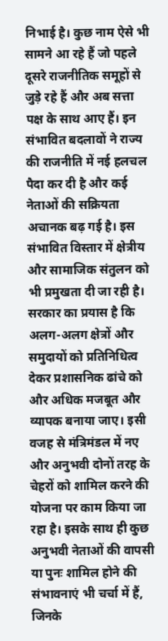निभाई है। कुछ नाम ऐसे भी सामने आ रहे हैं जो पहले दूसरे राजनीतिक समूहों से जुड़े रहे हैं और अब सत्ता पक्ष के साथ आए हैं। इन संभावित बदलावों ने राज्य की राजनीति में नई हलचल पैदा कर दी है और कई नेताओं की सक्रियता अचानक बढ़ गई है। इस संभावित विस्तार में क्षेत्रीय और सामाजिक संतुलन को भी प्रमुखता दी जा रही है। सरकार का प्रयास है कि अलग-अलग क्षेत्रों और समुदायों को प्रतिनिधित्व देकर प्रशासनिक ढांचे को और अधिक मजबूत और व्यापक बनाया जाए। इसी वजह से मंत्रिमंडल में नए और अनुभवी दोनों तरह के चेहरों को शामिल करने की योजना पर काम किया जा रहा है। इसके साथ ही कुछ अनुभवी नेताओं की वापसी या पुनः शामिल होने की संभावनाएं भी चर्चा में हैं, जिनके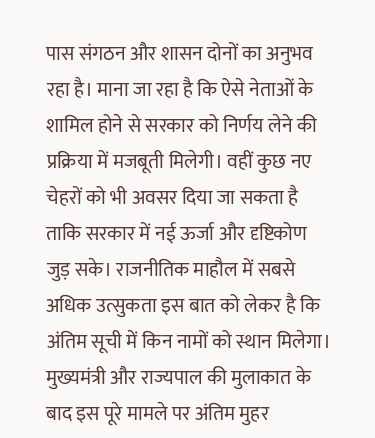पास संगठन और शासन दोनों का अनुभव रहा है। माना जा रहा है कि ऐसे नेताओं के शामिल होने से सरकार को निर्णय लेने की प्रक्रिया में मजबूती मिलेगी। वहीं कुछ नए चेहरों को भी अवसर दिया जा सकता है ताकि सरकार में नई ऊर्जा और दृष्टिकोण जुड़ सके। राजनीतिक माहौल में सबसे अधिक उत्सुकता इस बात को लेकर है कि अंतिम सूची में किन नामों को स्थान मिलेगा। मुख्यमंत्री और राज्यपाल की मुलाकात के बाद इस पूरे मामले पर अंतिम मुहर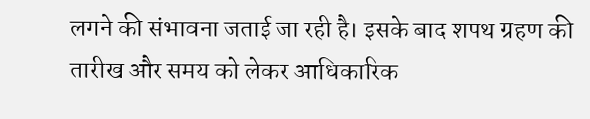लगने की संभावना जताई जा रही है। इसके बाद शपथ ग्रहण की तारीख और समय को लेकर आधिकारिक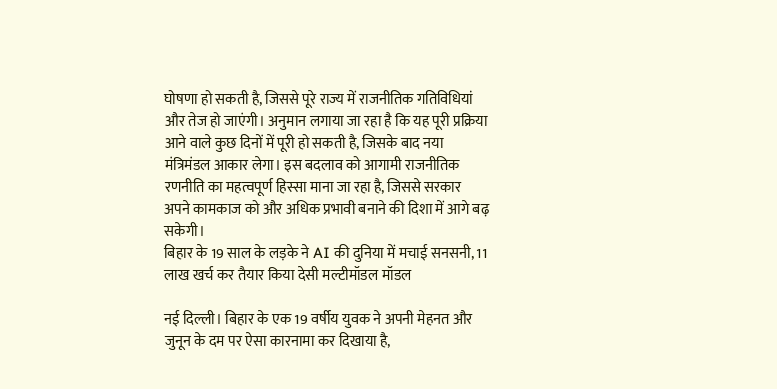घोषणा हो सकती है, जिससे पूरे राज्य में राजनीतिक गतिविधियां और तेज हो जाएंगी। अनुमान लगाया जा रहा है कि यह पूरी प्रक्रिया आने वाले कुछ दिनों में पूरी हो सकती है, जिसके बाद नया मंत्रिमंडल आकार लेगा। इस बदलाव को आगामी राजनीतिक रणनीति का महत्वपूर्ण हिस्सा माना जा रहा है, जिससे सरकार अपने कामकाज को और अधिक प्रभावी बनाने की दिशा में आगे बढ़ सकेगी।
बिहार के 19 साल के लड़के ने AI की दुनिया में मचाई सनसनी, 11 लाख खर्च कर तैयार किया देसी मल्टीमॉडल मॉडल

नई दिल्ली। बिहार के एक 19 वर्षीय युवक ने अपनी मेहनत और जुनून के दम पर ऐसा कारनामा कर दिखाया है,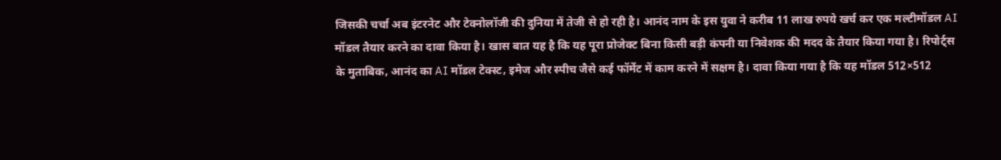जिसकी चर्चा अब इंटरनेट और टेक्नोलॉजी की दुनिया में तेजी से हो रही है। आनंद नाम के इस युवा ने करीब 11 लाख रुपये खर्च कर एक मल्टीमॉडल AI मॉडल तैयार करने का दावा किया है। खास बात यह है कि यह पूरा प्रोजेक्ट बिना किसी बड़ी कंपनी या निवेशक की मदद के तैयार किया गया है। रिपोर्ट्स के मुताबिक, आनंद का AI मॉडल टेक्स्ट, इमेज और स्पीच जैसे कई फॉर्मेट में काम करने में सक्षम है। दावा किया गया है कि यह मॉडल 512×512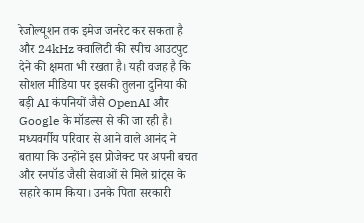रेजोल्यूशन तक इमेज जनरेट कर सकता है और 24kHz क्वालिटी की स्पीच आउटपुट देने की क्षमता भी रखता है। यही वजह है कि सोशल मीडिया पर इसकी तुलना दुनिया की बड़ी AI कंपनियों जैसे OpenAI और Google के मॉडल्स से की जा रही है। मध्यवर्गीय परिवार से आने वाले आनंद ने बताया कि उन्होंने इस प्रोजेक्ट पर अपनी बचत और रनपॉड जैसी सेवाओं से मिले ग्रांट्स के सहारे काम किया। उनके पिता सरकारी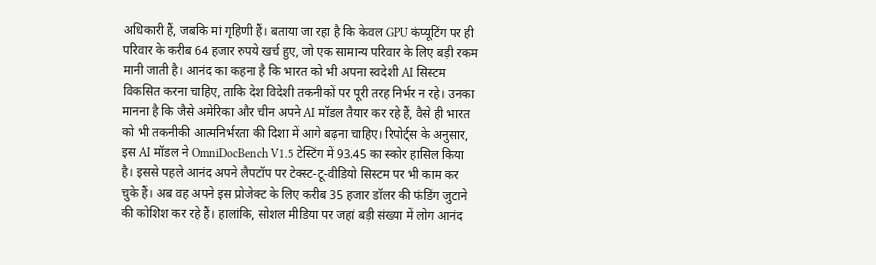अधिकारी हैं, जबकि मां गृहिणी हैं। बताया जा रहा है कि केवल GPU कंप्यूटिंग पर ही परिवार के करीब 64 हजार रुपये खर्च हुए, जो एक सामान्य परिवार के लिए बड़ी रकम मानी जाती है। आनंद का कहना है कि भारत को भी अपना स्वदेशी AI सिस्टम विकसित करना चाहिए, ताकि देश विदेशी तकनीकों पर पूरी तरह निर्भर न रहे। उनका मानना है कि जैसे अमेरिका और चीन अपने AI मॉडल तैयार कर रहे हैं, वैसे ही भारत को भी तकनीकी आत्मनिर्भरता की दिशा में आगे बढ़ना चाहिए। रिपोर्ट्स के अनुसार, इस AI मॉडल ने OmniDocBench V1.5 टेस्टिंग में 93.45 का स्कोर हासिल किया है। इससे पहले आनंद अपने लैपटॉप पर टेक्स्ट-टू-वीडियो सिस्टम पर भी काम कर चुके हैं। अब वह अपने इस प्रोजेक्ट के लिए करीब 35 हजार डॉलर की फंडिंग जुटाने की कोशिश कर रहे हैं। हालांकि, सोशल मीडिया पर जहां बड़ी संख्या में लोग आनंद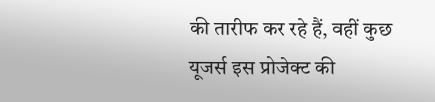की तारीफ कर रहे हैं, वहीं कुछ यूजर्स इस प्रोजेक्ट की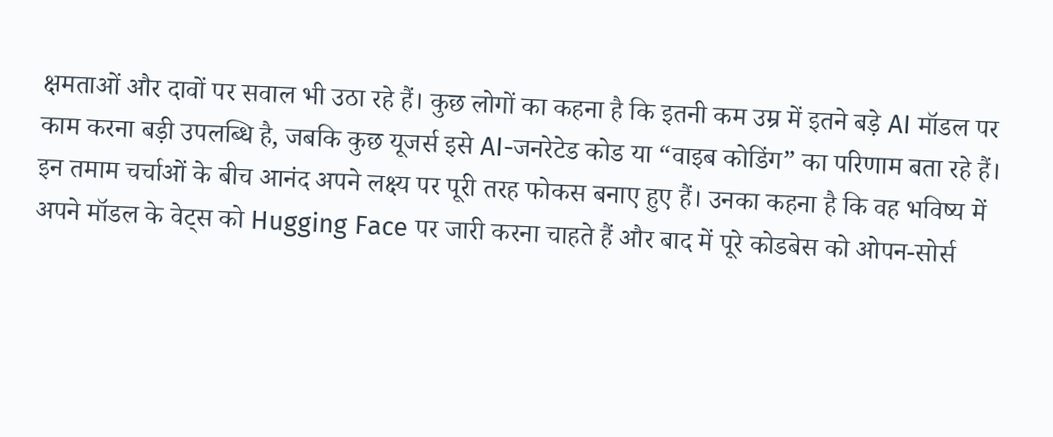क्षमताओं और दावों पर सवाल भी उठा रहे हैं। कुछ लोगों का कहना है कि इतनी कम उम्र में इतने बड़े AI मॉडल पर काम करना बड़ी उपलब्धि है, जबकि कुछ यूजर्स इसे AI-जनरेटेड कोड या “वाइब कोडिंग” का परिणाम बता रहे हैं। इन तमाम चर्चाओं के बीच आनंद अपने लक्ष्य पर पूरी तरह फोकस बनाए हुए हैं। उनका कहना है कि वह भविष्य में अपने मॉडल के वेट्स को Hugging Face पर जारी करना चाहते हैं और बाद में पूरे कोडबेस को ओपन-सोर्स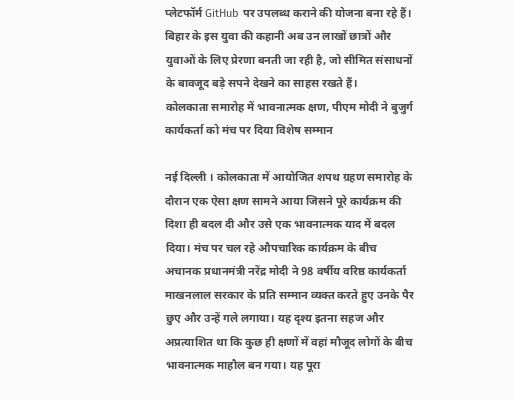प्लेटफॉर्म GitHub पर उपलब्ध कराने की योजना बना रहे हैं। बिहार के इस युवा की कहानी अब उन लाखों छात्रों और युवाओं के लिए प्रेरणा बनती जा रही है, जो सीमित संसाधनों के बावजूद बड़े सपने देखने का साहस रखते हैं।
कोलकाता समारोह में भावनात्मक क्षण, पीएम मोदी ने बुजुर्ग कार्यकर्ता को मंच पर दिया विशेष सम्मान

नई दिल्ली । कोलकाता में आयोजित शपथ ग्रहण समारोह के दौरान एक ऐसा क्षण सामने आया जिसने पूरे कार्यक्रम की दिशा ही बदल दी और उसे एक भावनात्मक याद में बदल दिया। मंच पर चल रहे औपचारिक कार्यक्रम के बीच अचानक प्रधानमंत्री नरेंद्र मोदी ने 98 वर्षीय वरिष्ठ कार्यकर्ता माखनलाल सरकार के प्रति सम्मान व्यक्त करते हुए उनके पैर छुए और उन्हें गले लगाया। यह दृश्य इतना सहज और अप्रत्याशित था कि कुछ ही क्षणों में वहां मौजूद लोगों के बीच भावनात्मक माहौल बन गया। यह पूरा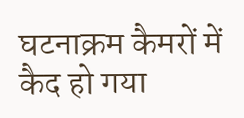घटनाक्रम कैमरों में कैद हो गया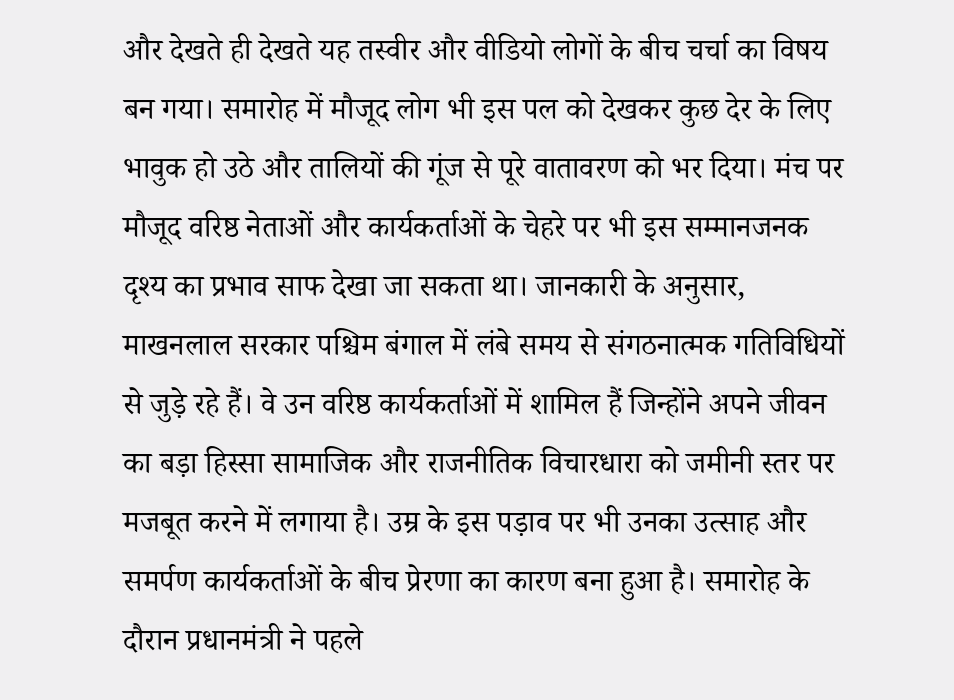और देखते ही देखते यह तस्वीर और वीडियो लोगों के बीच चर्चा का विषय बन गया। समारोह में मौजूद लोग भी इस पल को देखकर कुछ देर के लिए भावुक हो उठे और तालियों की गूंज से पूरे वातावरण को भर दिया। मंच पर मौजूद वरिष्ठ नेताओं और कार्यकर्ताओं के चेहरे पर भी इस सम्मानजनक दृश्य का प्रभाव साफ देखा जा सकता था। जानकारी के अनुसार, माखनलाल सरकार पश्चिम बंगाल में लंबे समय से संगठनात्मक गतिविधियों से जुड़े रहे हैं। वे उन वरिष्ठ कार्यकर्ताओं में शामिल हैं जिन्होंने अपने जीवन का बड़ा हिस्सा सामाजिक और राजनीतिक विचारधारा को जमीनी स्तर पर मजबूत करने में लगाया है। उम्र के इस पड़ाव पर भी उनका उत्साह और समर्पण कार्यकर्ताओं के बीच प्रेरणा का कारण बना हुआ है। समारोह के दौरान प्रधानमंत्री ने पहले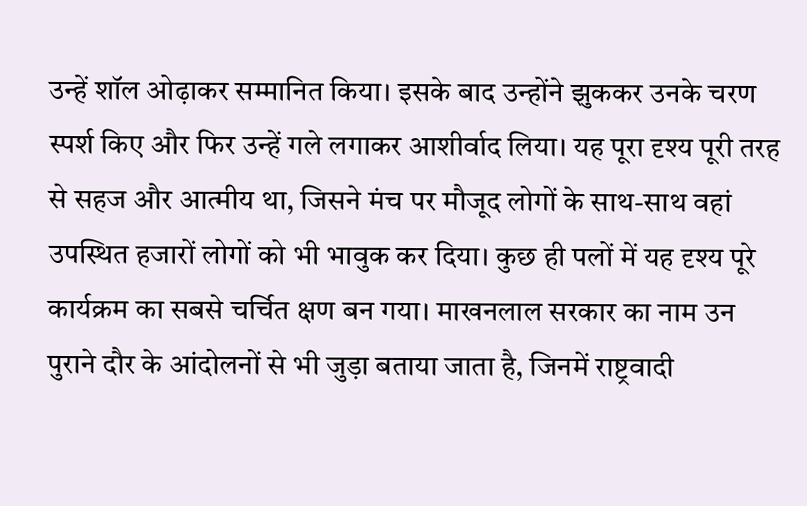उन्हें शॉल ओढ़ाकर सम्मानित किया। इसके बाद उन्होंने झुककर उनके चरण स्पर्श किए और फिर उन्हें गले लगाकर आशीर्वाद लिया। यह पूरा दृश्य पूरी तरह से सहज और आत्मीय था, जिसने मंच पर मौजूद लोगों के साथ-साथ वहां उपस्थित हजारों लोगों को भी भावुक कर दिया। कुछ ही पलों में यह दृश्य पूरे कार्यक्रम का सबसे चर्चित क्षण बन गया। माखनलाल सरकार का नाम उन पुराने दौर के आंदोलनों से भी जुड़ा बताया जाता है, जिनमें राष्ट्रवादी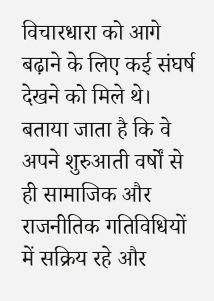विचारधारा को आगे बढ़ाने के लिए कई संघर्ष देखने को मिले थे। बताया जाता है कि वे अपने शुरुआती वर्षों से ही सामाजिक और राजनीतिक गतिविधियों में सक्रिय रहे और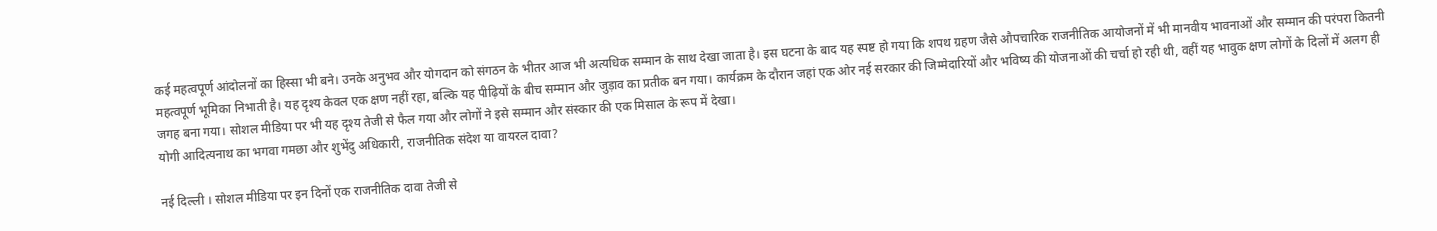कई महत्वपूर्ण आंदोलनों का हिस्सा भी बने। उनके अनुभव और योगदान को संगठन के भीतर आज भी अत्यधिक सम्मान के साथ देखा जाता है। इस घटना के बाद यह स्पष्ट हो गया कि शपथ ग्रहण जैसे औपचारिक राजनीतिक आयोजनों में भी मानवीय भावनाओं और सम्मान की परंपरा कितनी महत्वपूर्ण भूमिका निभाती है। यह दृश्य केवल एक क्षण नहीं रहा, बल्कि यह पीढ़ियों के बीच सम्मान और जुड़ाव का प्रतीक बन गया। कार्यक्रम के दौरान जहां एक ओर नई सरकार की जिम्मेदारियों और भविष्य की योजनाओं की चर्चा हो रही थी, वहीं यह भावुक क्षण लोगों के दिलों में अलग ही जगह बना गया। सोशल मीडिया पर भी यह दृश्य तेजी से फैल गया और लोगों ने इसे सम्मान और संस्कार की एक मिसाल के रूप में देखा।
योगी आदित्यनाथ का भगवा गमछा और शुभेंदु अधिकारी, राजनीतिक संदेश या वायरल दावा?

नई दिल्ली । सोशल मीडिया पर इन दिनों एक राजनीतिक दावा तेजी से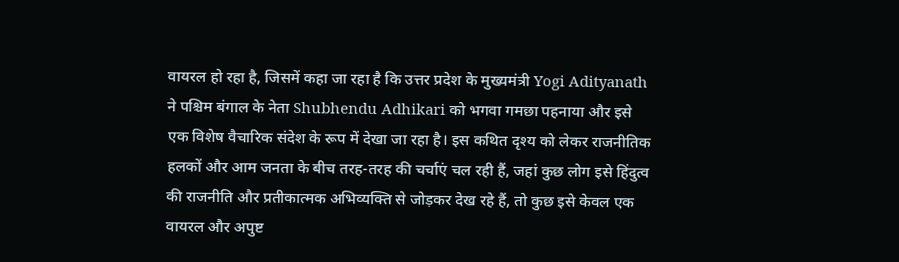वायरल हो रहा है, जिसमें कहा जा रहा है कि उत्तर प्रदेश के मुख्यमंत्री Yogi Adityanath ने पश्चिम बंगाल के नेता Shubhendu Adhikari को भगवा गमछा पहनाया और इसे एक विशेष वैचारिक संदेश के रूप में देखा जा रहा है। इस कथित दृश्य को लेकर राजनीतिक हलकों और आम जनता के बीच तरह-तरह की चर्चाएं चल रही हैं, जहां कुछ लोग इसे हिंदुत्व की राजनीति और प्रतीकात्मक अभिव्यक्ति से जोड़कर देख रहे हैं, तो कुछ इसे केवल एक वायरल और अपुष्ट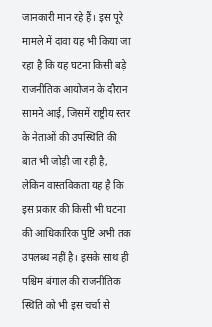जानकारी मान रहे हैं। इस पूरे मामले में दावा यह भी किया जा रहा है कि यह घटना किसी बड़े राजनीतिक आयोजन के दौरान सामने आई, जिसमें राष्ट्रीय स्तर के नेताओं की उपस्थिति की बात भी जोड़ी जा रही है, लेकिन वास्तविकता यह है कि इस प्रकार की किसी भी घटना की आधिकारिक पुष्टि अभी तक उपलब्ध नहीं है। इसके साथ ही पश्चिम बंगाल की राजनीतिक स्थिति को भी इस चर्चा से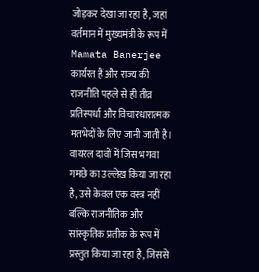जोड़कर देखा जा रहा है, जहां वर्तमान में मुख्यमंत्री के रूप में Mamata Banerjee कार्यरत हैं और राज्य की राजनीति पहले से ही तीव्र प्रतिस्पर्धा और विचारधारात्मक मतभेदों के लिए जानी जाती है। वायरल दावों में जिस भगवा गमछे का उल्लेख किया जा रहा है, उसे केवल एक वस्त्र नहीं बल्कि राजनीतिक और सांस्कृतिक प्रतीक के रूप में प्रस्तुत किया जा रहा है, जिससे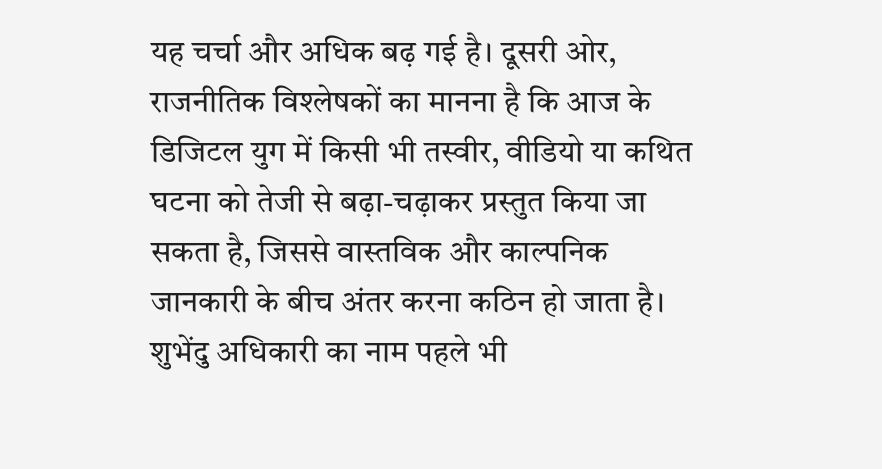यह चर्चा और अधिक बढ़ गई है। दूसरी ओर, राजनीतिक विश्लेषकों का मानना है कि आज के डिजिटल युग में किसी भी तस्वीर, वीडियो या कथित घटना को तेजी से बढ़ा-चढ़ाकर प्रस्तुत किया जा सकता है, जिससे वास्तविक और काल्पनिक जानकारी के बीच अंतर करना कठिन हो जाता है। शुभेंदु अधिकारी का नाम पहले भी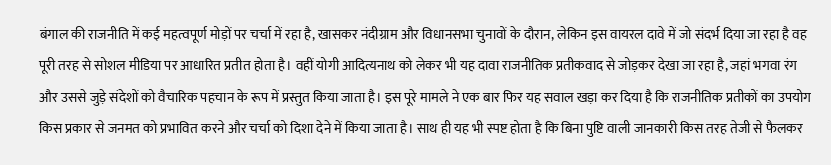बंगाल की राजनीति में कई महत्वपूर्ण मोड़ों पर चर्चा में रहा है, खासकर नंदीग्राम और विधानसभा चुनावों के दौरान, लेकिन इस वायरल दावे में जो संदर्भ दिया जा रहा है वह पूरी तरह से सोशल मीडिया पर आधारित प्रतीत होता है। वहीं योगी आदित्यनाथ को लेकर भी यह दावा राजनीतिक प्रतीकवाद से जोड़कर देखा जा रहा है, जहां भगवा रंग और उससे जुड़े संदेशों को वैचारिक पहचान के रूप में प्रस्तुत किया जाता है। इस पूरे मामले ने एक बार फिर यह सवाल खड़ा कर दिया है कि राजनीतिक प्रतीकों का उपयोग किस प्रकार से जनमत को प्रभावित करने और चर्चा को दिशा देने में किया जाता है। साथ ही यह भी स्पष्ट होता है कि बिना पुष्टि वाली जानकारी किस तरह तेजी से फैलकर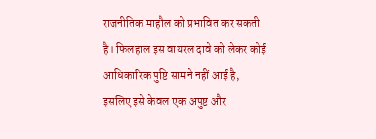राजनीतिक माहौल को प्रभावित कर सकती है। फिलहाल इस वायरल दावे को लेकर कोई आधिकारिक पुष्टि सामने नहीं आई है, इसलिए इसे केवल एक अपुष्ट और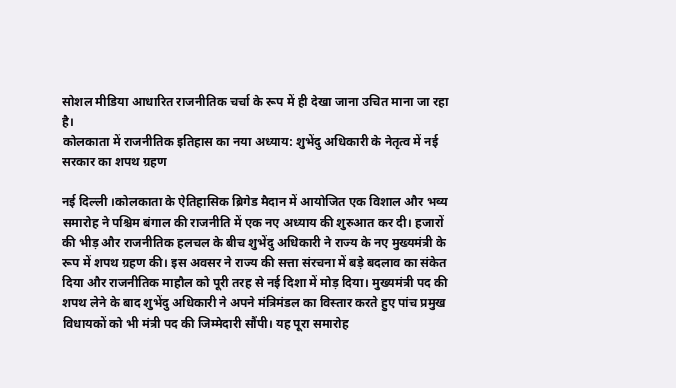सोशल मीडिया आधारित राजनीतिक चर्चा के रूप में ही देखा जाना उचित माना जा रहा है।
कोलकाता में राजनीतिक इतिहास का नया अध्याय: शुभेंदु अधिकारी के नेतृत्व में नई सरकार का शपथ ग्रहण

नई दिल्ली ।कोलकाता के ऐतिहासिक ब्रिगेड मैदान में आयोजित एक विशाल और भव्य समारोह ने पश्चिम बंगाल की राजनीति में एक नए अध्याय की शुरुआत कर दी। हजारों की भीड़ और राजनीतिक हलचल के बीच शुभेंदु अधिकारी ने राज्य के नए मुख्यमंत्री के रूप में शपथ ग्रहण की। इस अवसर ने राज्य की सत्ता संरचना में बड़े बदलाव का संकेत दिया और राजनीतिक माहौल को पूरी तरह से नई दिशा में मोड़ दिया। मुख्यमंत्री पद की शपथ लेने के बाद शुभेंदु अधिकारी ने अपने मंत्रिमंडल का विस्तार करते हुए पांच प्रमुख विधायकों को भी मंत्री पद की जिम्मेदारी सौंपी। यह पूरा समारोह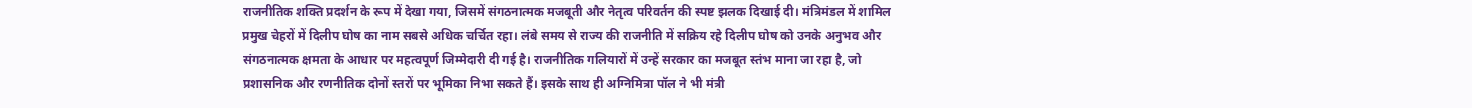राजनीतिक शक्ति प्रदर्शन के रूप में देखा गया, जिसमें संगठनात्मक मजबूती और नेतृत्व परिवर्तन की स्पष्ट झलक दिखाई दी। मंत्रिमंडल में शामिल प्रमुख चेहरों में दिलीप घोष का नाम सबसे अधिक चर्चित रहा। लंबे समय से राज्य की राजनीति में सक्रिय रहे दिलीप घोष को उनके अनुभव और संगठनात्मक क्षमता के आधार पर महत्वपूर्ण जिम्मेदारी दी गई है। राजनीतिक गलियारों में उन्हें सरकार का मजबूत स्तंभ माना जा रहा है, जो प्रशासनिक और रणनीतिक दोनों स्तरों पर भूमिका निभा सकते हैं। इसके साथ ही अग्निमित्रा पॉल ने भी मंत्री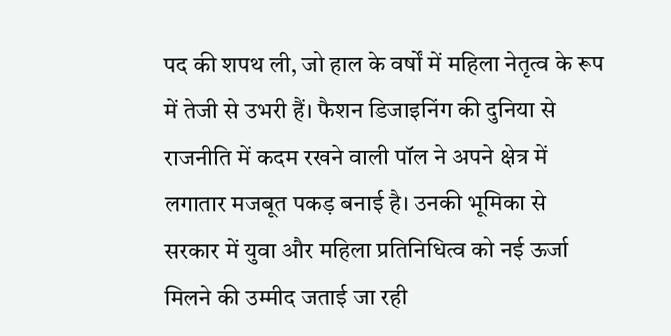पद की शपथ ली, जो हाल के वर्षों में महिला नेतृत्व के रूप में तेजी से उभरी हैं। फैशन डिजाइनिंग की दुनिया से राजनीति में कदम रखने वाली पॉल ने अपने क्षेत्र में लगातार मजबूत पकड़ बनाई है। उनकी भूमिका से सरकार में युवा और महिला प्रतिनिधित्व को नई ऊर्जा मिलने की उम्मीद जताई जा रही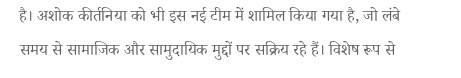है। अशोक कीर्तनिया को भी इस नई टीम में शामिल किया गया है, जो लंबे समय से सामाजिक और सामुदायिक मुद्दों पर सक्रिय रहे हैं। विशेष रूप से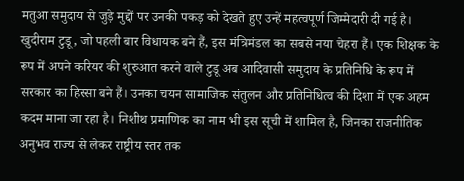मतुआ समुदाय से जुड़े मुद्दों पर उनकी पकड़ को देखते हुए उन्हें महत्वपूर्ण जिम्मेदारी दी गई है। खुदीराम टुडू, जो पहली बार विधायक बने हैं, इस मंत्रिमंडल का सबसे नया चेहरा हैं। एक शिक्षक के रूप में अपने करियर की शुरुआत करने वाले टुडू अब आदिवासी समुदाय के प्रतिनिधि के रूप में सरकार का हिस्सा बने हैं। उनका चयन सामाजिक संतुलन और प्रतिनिधित्व की दिशा में एक अहम कदम माना जा रहा है। निशीथ प्रमाणिक का नाम भी इस सूची में शामिल है, जिनका राजनीतिक अनुभव राज्य से लेकर राष्ट्रीय स्तर तक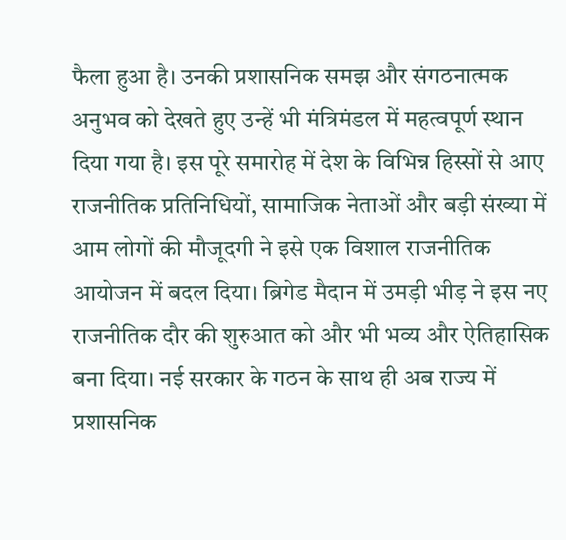फैला हुआ है। उनकी प्रशासनिक समझ और संगठनात्मक अनुभव को देखते हुए उन्हें भी मंत्रिमंडल में महत्वपूर्ण स्थान दिया गया है। इस पूरे समारोह में देश के विभिन्न हिस्सों से आए राजनीतिक प्रतिनिधियों, सामाजिक नेताओं और बड़ी संख्या में आम लोगों की मौजूदगी ने इसे एक विशाल राजनीतिक आयोजन में बदल दिया। ब्रिगेड मैदान में उमड़ी भीड़ ने इस नए राजनीतिक दौर की शुरुआत को और भी भव्य और ऐतिहासिक बना दिया। नई सरकार के गठन के साथ ही अब राज्य में प्रशासनिक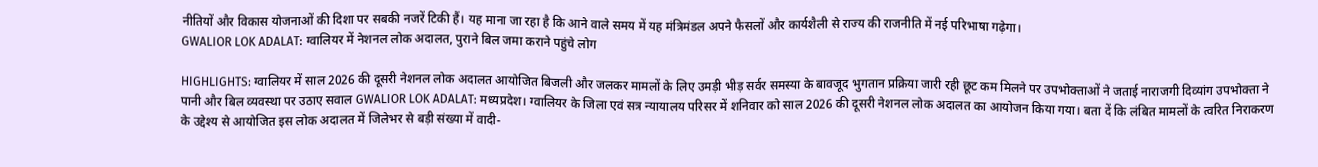नीतियों और विकास योजनाओं की दिशा पर सबकी नजरें टिकी हैं। यह माना जा रहा है कि आने वाले समय में यह मंत्रिमंडल अपने फैसलों और कार्यशैली से राज्य की राजनीति में नई परिभाषा गढ़ेगा।
GWALIOR LOK ADALAT: ग्वालियर में नेशनल लोक अदालत, पुराने बिल जमा कराने पहुंचे लोग

HIGHLIGHTS: ग्वालियर में साल 2026 की दूसरी नेशनल लोक अदालत आयोजित बिजली और जलकर मामलों के लिए उमड़ी भीड़ सर्वर समस्या के बावजूद भुगतान प्रक्रिया जारी रही छूट कम मिलने पर उपभोक्ताओं ने जताई नाराजगी दिव्यांग उपभोक्ता ने पानी और बिल व्यवस्था पर उठाए सवाल GWALIOR LOK ADALAT: मध्यप्रदेश। ग्वालियर के जिला एवं सत्र न्यायालय परिसर में शनिवार को साल 2026 की दूसरी नेशनल लोक अदालत का आयोजन किया गया। बता दें कि लंबित मामलों के त्वरित निराकरण के उद्देश्य से आयोजित इस लोक अदालत में जिलेभर से बड़ी संख्या में वादी-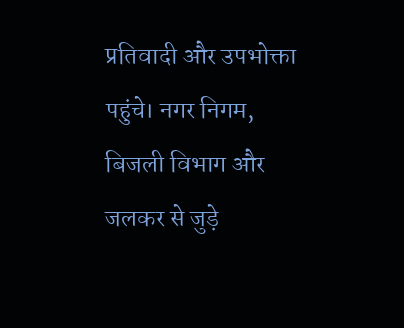प्रतिवादी और उपभोक्ता पहुंचे। नगर निगम, बिजली विभाग और जलकर से जुड़े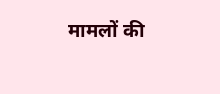मामलों की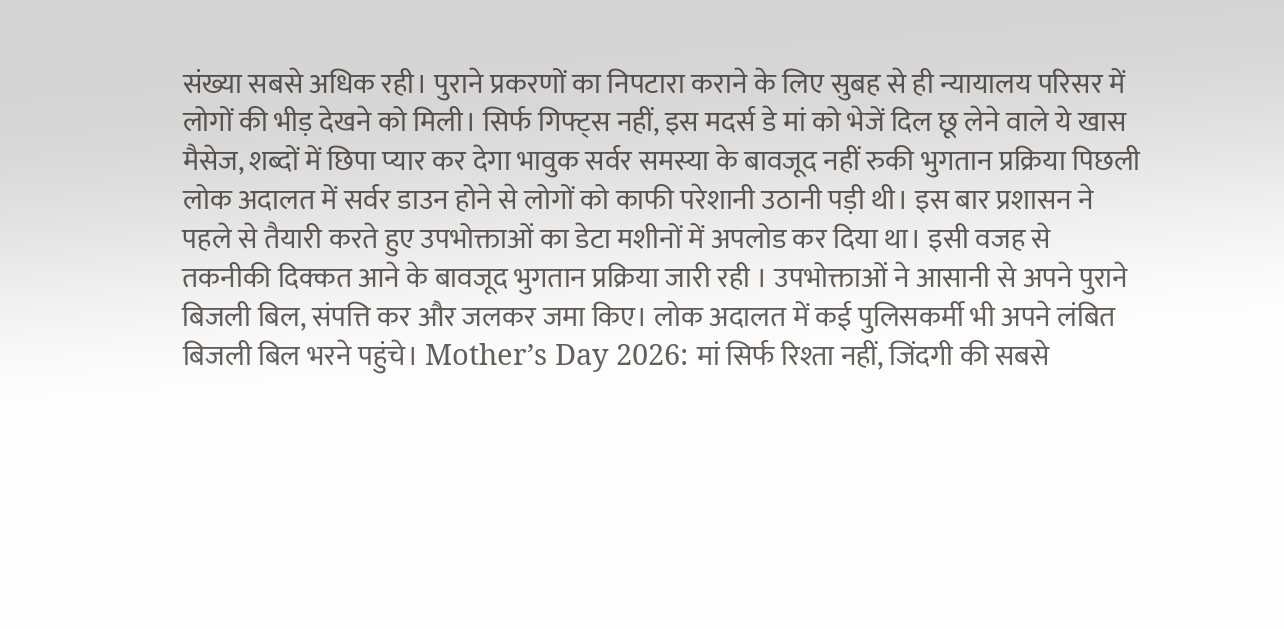संख्या सबसे अधिक रही। पुराने प्रकरणों का निपटारा कराने के लिए सुबह से ही न्यायालय परिसर में लोगों की भीड़ देखने को मिली। सिर्फ गिफ्ट्स नहीं, इस मदर्स डे मां को भेजें दिल छू लेने वाले ये खास मैसेज, शब्दों में छिपा प्यार कर देगा भावुक सर्वर समस्या के बावजूद नहीं रुकी भुगतान प्रक्रिया पिछली लोक अदालत में सर्वर डाउन होने से लोगों को काफी परेशानी उठानी पड़ी थी। इस बार प्रशासन ने पहले से तैयारी करते हुए उपभोक्ताओं का डेटा मशीनों में अपलोड कर दिया था। इसी वजह से तकनीकी दिक्कत आने के बावजूद भुगतान प्रक्रिया जारी रही । उपभोक्ताओं ने आसानी से अपने पुराने बिजली बिल, संपत्ति कर और जलकर जमा किए। लोक अदालत में कई पुलिसकर्मी भी अपने लंबित बिजली बिल भरने पहुंचे। Mother’s Day 2026: मां सिर्फ रिश्ता नहीं, जिंदगी की सबसे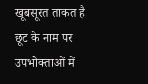खूबसूरत ताकत है छूट के नाम पर उपभोक्ताओं में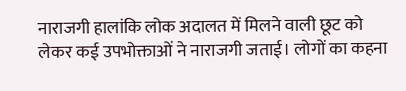नाराजगी हालांकि लोक अदालत में मिलने वाली छूट को लेकर कई उपभोक्ताओं ने नाराजगी जताई। लोगों का कहना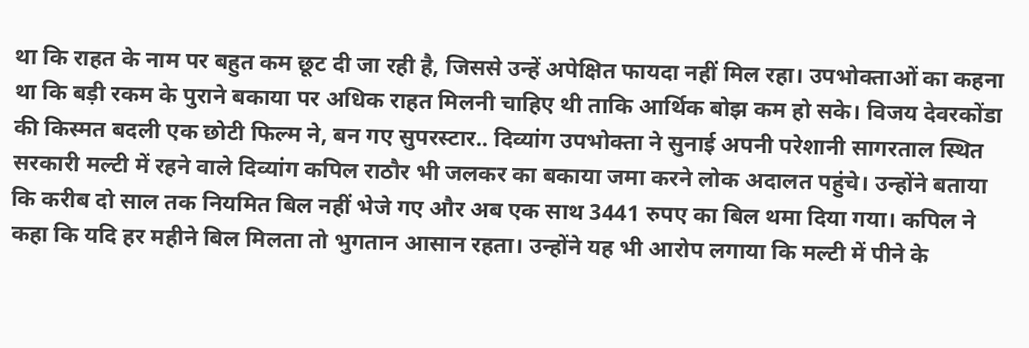था कि राहत के नाम पर बहुत कम छूट दी जा रही है, जिससे उन्हें अपेक्षित फायदा नहीं मिल रहा। उपभोक्ताओं का कहना था कि बड़ी रकम के पुराने बकाया पर अधिक राहत मिलनी चाहिए थी ताकि आर्थिक बोझ कम हो सके। विजय देवरकोंडा की किस्मत बदली एक छोटी फिल्म ने, बन गए सुपरस्टार.. दिव्यांग उपभोक्ता ने सुनाई अपनी परेशानी सागरताल स्थित सरकारी मल्टी में रहने वाले दिव्यांग कपिल राठौर भी जलकर का बकाया जमा करने लोक अदालत पहुंचे। उन्होंने बताया कि करीब दो साल तक नियमित बिल नहीं भेजे गए और अब एक साथ 3441 रुपए का बिल थमा दिया गया। कपिल ने कहा कि यदि हर महीने बिल मिलता तो भुगतान आसान रहता। उन्होंने यह भी आरोप लगाया कि मल्टी में पीने के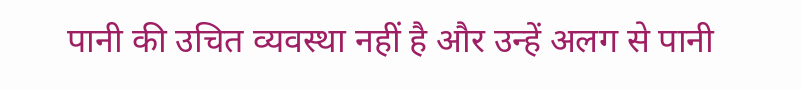पानी की उचित व्यवस्था नहीं है और उन्हें अलग से पानी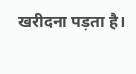खरीदना पड़ता है।